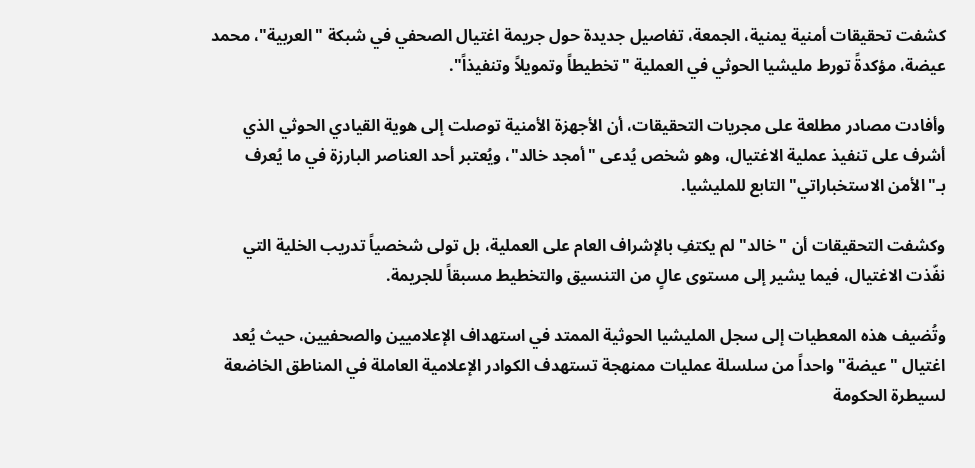كشفت تحقيقات أمنية يمنية، الجمعة، تفاصيل جديدة حول جريمة اغتيال الصحفي في شبكة "العربية"، محمد عيضة، مؤكدةً تورط مليشيا الحوثي في العملية "تخطيطاً وتمويلاً وتنفيذاً".

وأفادت مصادر مطلعة على مجريات التحقيقات، أن الأجهزة الأمنية توصلت إلى هوية القيادي الحوثي الذي أشرف على تنفيذ عملية الاغتيال، وهو شخص يُدعى "أمجد خالد"، ويُعتبر أحد العناصر البارزة في ما يُعرف بـ"الأمن الاستخباراتي" التابع للمليشيا.

وكشفت التحقيقات أن "خالد" لم يكتفِ بالإشراف العام على العملية، بل تولى شخصياً تدريب الخلية التي نفّذت الاغتيال، فيما يشير إلى مستوى عالٍ من التنسيق والتخطيط مسبقاً للجريمة.

وتُضيف هذه المعطيات إلى سجل المليشيا الحوثية الممتد في استهداف الإعلاميين والصحفيين، حيث يُعد اغتيال "عيضة" واحداً من سلسلة عمليات ممنهجة تستهدف الكوادر الإعلامية العاملة في المناطق الخاضعة لسيطرة الحكومة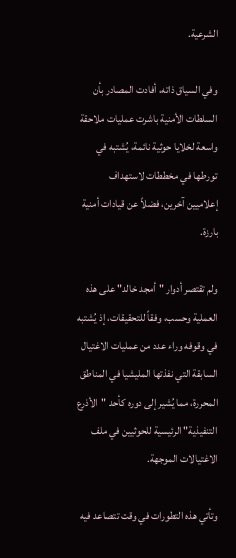الشرعية.

وفي السياق ذاته، أفادت المصادر بأن السلطات الأمنية باشرت عمليات ملاحقة واسعة لخلايا حوثية نائمة، يُشتبه في تورطها في مخططات لاستهداف إعلاميين آخرين، فضلاً عن قيادات أمنية بارزة.

ولم تقتصر أدوار "أمجد خالد" على هذه العملية وحسب، وفقاً للتحقيقات، إذ يُشتبه في وقوفه وراء عدد من عمليات الاغتيال السابقة التي نفذتها المليشيا في المناطق المحررة، مما يُشير إلى دوره كأحد "الأذرع التنفيذية" الرئيسية للحوثيين في ملف الاغتيالات الموجهة.

وتأتي هذه التطورات في وقت تتصاعد فيه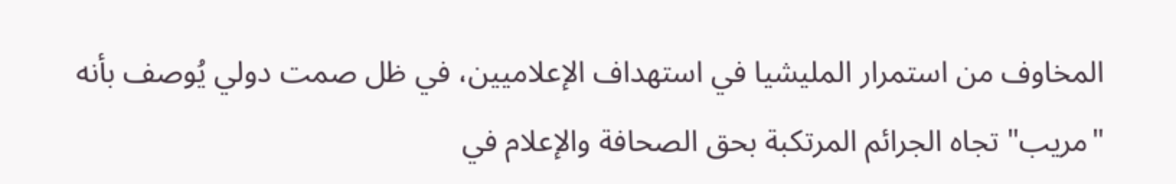المخاوف من استمرار المليشيا في استهداف الإعلاميين، في ظل صمت دولي يُوصف بأنه "مريب" تجاه الجرائم المرتكبة بحق الصحافة والإعلام في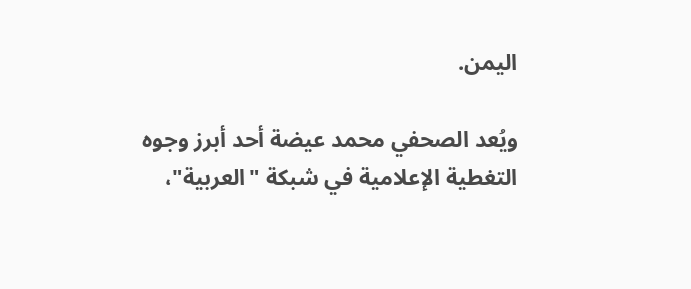اليمن.

ويُعد الصحفي محمد عيضة أحد أبرز وجوه التغطية الإعلامية في شبكة "العربية"،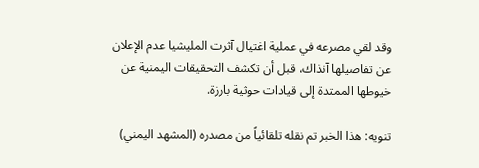وقد لقي مصرعه في عملية اغتيال آثرت المليشيا عدم الإعلان عن تفاصيلها آنذاك، قبل أن تكشف التحقيقات اليمنية عن خيوطها الممتدة إلى قيادات حوثية بارزة.

تنويه: هذا الخبر تم نقله تلقائياً من مصدره (المشهد اليمني)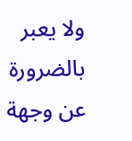ولا يعبر بالضرورة عن وجهة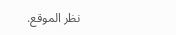نظر الموقع.